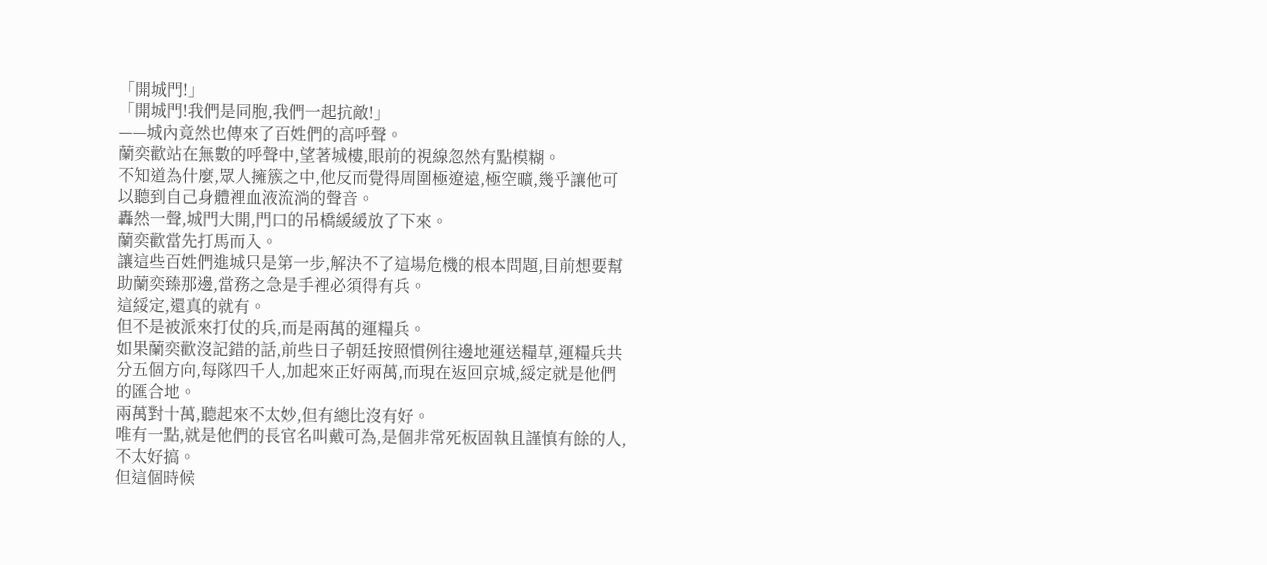「開城門!」
「開城門!我們是同胞,我們一起抗敵!」
——城內竟然也傳來了百姓們的高呼聲。
蘭奕歡站在無數的呼聲中,望著城樓,眼前的視線忽然有點模糊。
不知道為什麼,眾人擁簇之中,他反而覺得周圍極遼遠,極空曠,幾乎讓他可以聽到自己身體裡血液流淌的聲音。
轟然一聲,城門大開,門口的吊橋緩緩放了下來。
蘭奕歡當先打馬而入。
讓這些百姓們進城只是第一步,解決不了這場危機的根本問題,目前想要幫助蘭奕臻那邊,當務之急是手裡必須得有兵。
這綏定,還真的就有。
但不是被派來打仗的兵,而是兩萬的運糧兵。
如果蘭奕歡沒記錯的話,前些日子朝廷按照慣例往邊地運送糧草,運糧兵共分五個方向,每隊四千人,加起來正好兩萬,而現在返回京城,綏定就是他們的匯合地。
兩萬對十萬,聽起來不太妙,但有總比沒有好。
唯有一點,就是他們的長官名叫戴可為,是個非常死板固執且謹慎有餘的人,不太好搞。
但這個時候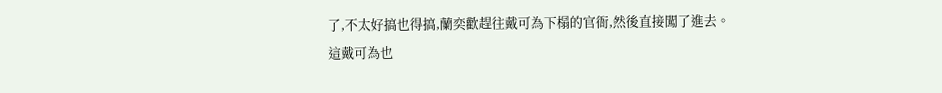了,不太好搞也得搞,蘭奕歡趕往戴可為下榻的官衙,然後直接闖了進去。
這戴可為也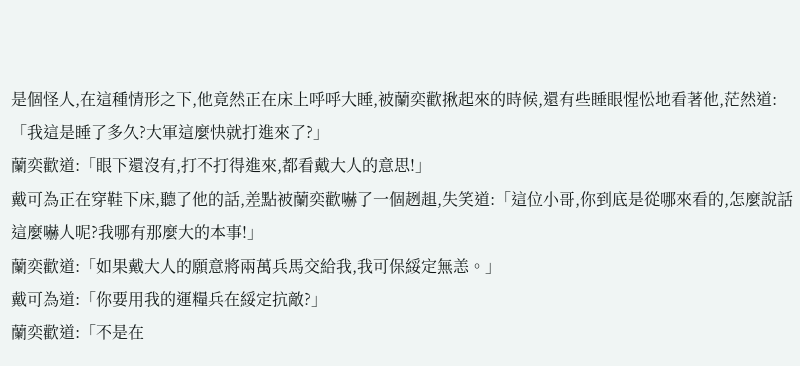是個怪人,在這種情形之下,他竟然正在床上呼呼大睡,被蘭奕歡揪起來的時候,還有些睡眼惺忪地看著他,茫然道:「我這是睡了多久?大軍這麼快就打進來了?」
蘭奕歡道:「眼下還沒有,打不打得進來,都看戴大人的意思!」
戴可為正在穿鞋下床,聽了他的話,差點被蘭奕歡嚇了一個趔趄,失笑道:「這位小哥,你到底是從哪來看的,怎麼說話這麼嚇人呢?我哪有那麼大的本事!」
蘭奕歡道:「如果戴大人的願意將兩萬兵馬交給我,我可保綏定無恙。」
戴可為道:「你要用我的運糧兵在綏定抗敵?」
蘭奕歡道:「不是在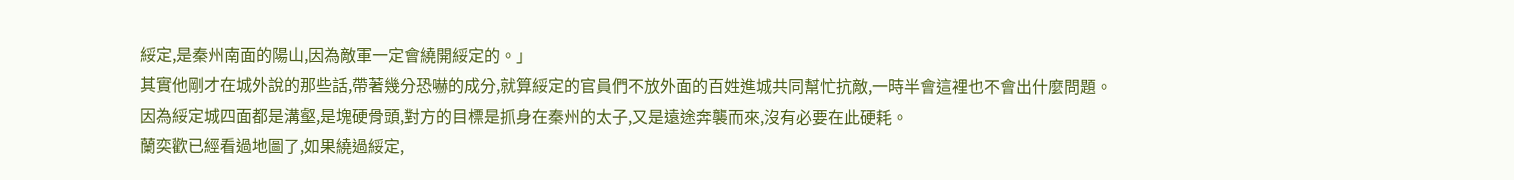綏定,是秦州南面的陽山,因為敵軍一定會繞開綏定的。」
其實他剛才在城外說的那些話,帶著幾分恐嚇的成分,就算綏定的官員們不放外面的百姓進城共同幫忙抗敵,一時半會這裡也不會出什麼問題。
因為綏定城四面都是溝壑,是塊硬骨頭,對方的目標是抓身在秦州的太子,又是遠途奔襲而來,沒有必要在此硬耗。
蘭奕歡已經看過地圖了,如果繞過綏定,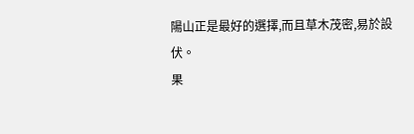陽山正是最好的選擇,而且草木茂密,易於設伏。
果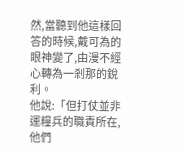然,當聽到他這樣回答的時候,戴可為的眼神變了,由漫不經心轉為一剎那的銳利。
他說:「但打仗並非運糧兵的職責所在,他們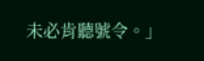未必肯聽號令。」